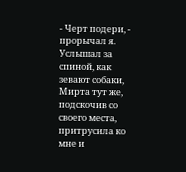- Черт подери, - прорычал я.
Услышал за спиной, как зевают собаки, Мирта тут же, подскочив со своего места, притрусила ко мне и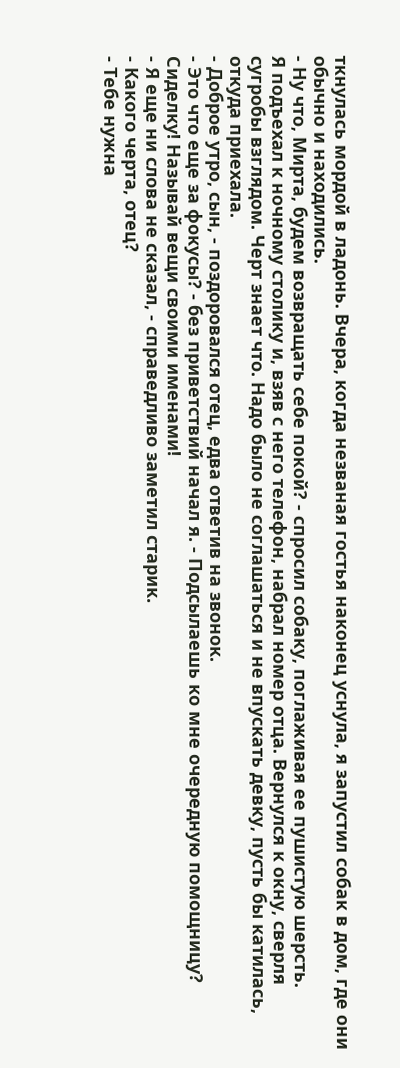ткнулась мордой в ладонь. Вчера, когда незваная гостья наконец уснула, я запустил собак в дом, где они обычно и находились.
- Ну что, Мирта, будем возвращать себе покой? - спросил собаку, поглаживая ее пушистую шерсть.
Я подъехал к ночному столику и, взяв с него телефон, набрал номер отца. Вернулся к окну, сверля сугробы взглядом. Черт знает что. Надо было не соглашаться и не впускать девку, пусть бы катилась, откуда приехала.
- Доброе утро, сын, - поздоровался отец, едва ответив на звонок.
- Это что еще за фокусы? - без приветствий начал я. - Подсылаешь ко мне очередную помощницу? Сиделку! Называй вещи своими именами!
- Я еще ни слова не сказал, - справедливо заметил старик.
- Какого черта, отец?
- Тебе нужна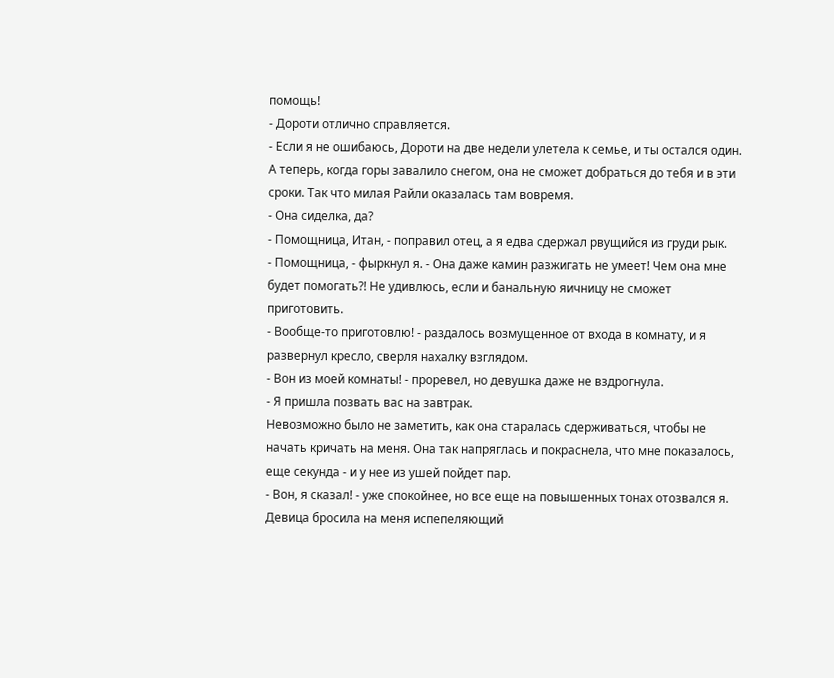помощь!
- Дороти отлично справляется.
- Если я не ошибаюсь, Дороти на две недели улетела к семье, и ты остался один. А теперь, когда горы завалило снегом, она не сможет добраться до тебя и в эти сроки. Так что милая Райли оказалась там вовремя.
- Она сиделка, да?
- Помощница, Итан, - поправил отец, а я едва сдержал рвущийся из груди рык.
- Помощница, - фыркнул я. - Она даже камин разжигать не умеет! Чем она мне будет помогать?! Не удивлюсь, если и банальную яичницу не сможет приготовить.
- Вообще-то приготовлю! - раздалось возмущенное от входа в комнату, и я развернул кресло, сверля нахалку взглядом.
- Вон из моей комнаты! - проревел, но девушка даже не вздрогнула.
- Я пришла позвать вас на завтрак.
Невозможно было не заметить, как она старалась сдерживаться, чтобы не начать кричать на меня. Она так напряглась и покраснела, что мне показалось, еще секунда - и у нее из ушей пойдет пар.
- Вон, я сказал! - уже спокойнее, но все еще на повышенных тонах отозвался я.
Девица бросила на меня испепеляющий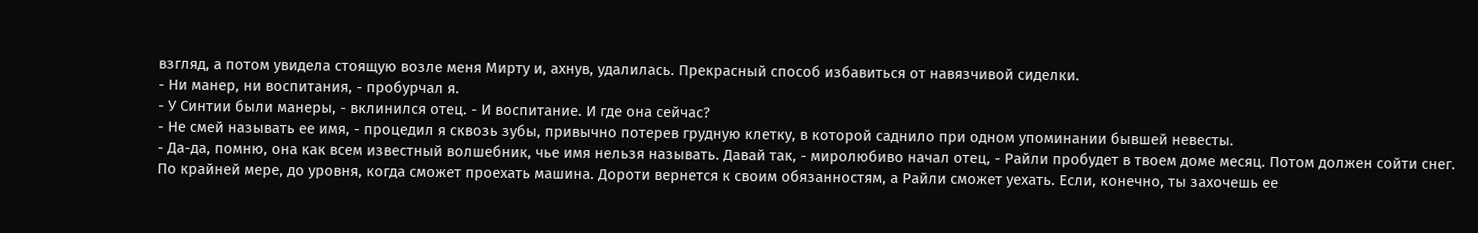взгляд, а потом увидела стоящую возле меня Мирту и, ахнув, удалилась. Прекрасный способ избавиться от навязчивой сиделки.
- Ни манер, ни воспитания, - пробурчал я.
- У Синтии были манеры, - вклинился отец. - И воспитание. И где она сейчас?
- Не смей называть ее имя, - процедил я сквозь зубы, привычно потерев грудную клетку, в которой саднило при одном упоминании бывшей невесты.
- Да-да, помню, она как всем известный волшебник, чье имя нельзя называть. Давай так, - миролюбиво начал отец, - Райли пробудет в твоем доме месяц. Потом должен сойти снег. По крайней мере, до уровня, когда сможет проехать машина. Дороти вернется к своим обязанностям, а Райли сможет уехать. Если, конечно, ты захочешь ее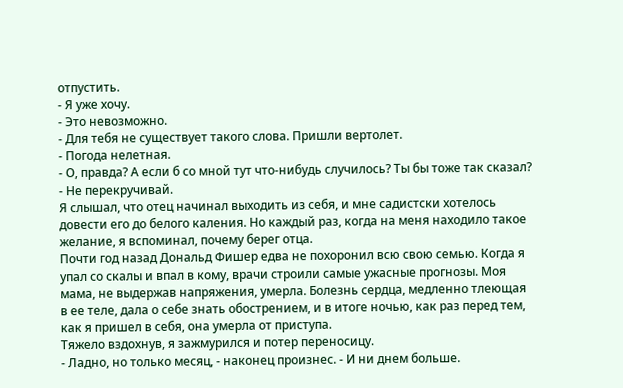отпустить.
- Я уже хочу.
- Это невозможно.
- Для тебя не существует такого слова. Пришли вертолет.
- Погода нелетная.
- О, правда? А если б со мной тут что-нибудь случилось? Ты бы тоже так сказал?
- Не перекручивай.
Я слышал, что отец начинал выходить из себя, и мне садистски хотелось довести его до белого каления. Но каждый раз, когда на меня находило такое желание, я вспоминал, почему берег отца.
Почти год назад Дональд Фишер едва не похоронил всю свою семью. Когда я упал со скалы и впал в кому, врачи строили самые ужасные прогнозы. Моя мама, не выдержав напряжения, умерла. Болезнь сердца, медленно тлеющая в ее теле, дала о себе знать обострением, и в итоге ночью, как раз перед тем, как я пришел в себя, она умерла от приступа.
Тяжело вздохнув, я зажмурился и потер переносицу.
- Ладно, но только месяц, - наконец произнес. - И ни днем больше.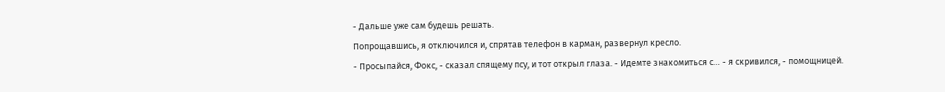- Дальше уже сам будешь решать.
Попрощавшись, я отключился и, спрятав телефон в карман, развернул кресло.
- Просыпайся, Фокс, - сказал спящему псу, и тот открыл глаза. - Идемте знакомиться с… - я скривился, - помощницей.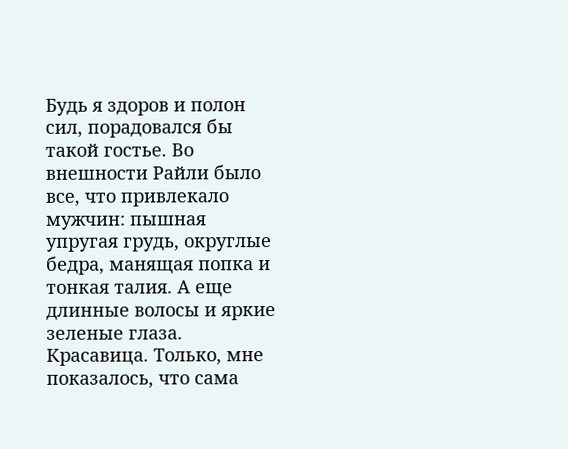Будь я здоров и полон сил, порадовался бы такой гостье. Во внешности Райли было все, что привлекало мужчин: пышная упругая грудь, округлые бедра, манящая попка и тонкая талия. А еще длинные волосы и яркие зеленые глаза. Красавица. Только, мне показалось, что сама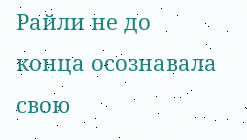Райли не до конца осознавала свою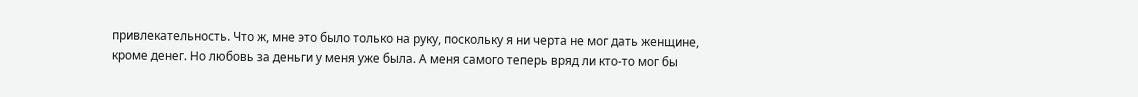привлекательность. Что ж, мне это было только на руку, поскольку я ни черта не мог дать женщине, кроме денег. Но любовь за деньги у меня уже была. А меня самого теперь вряд ли кто-то мог бы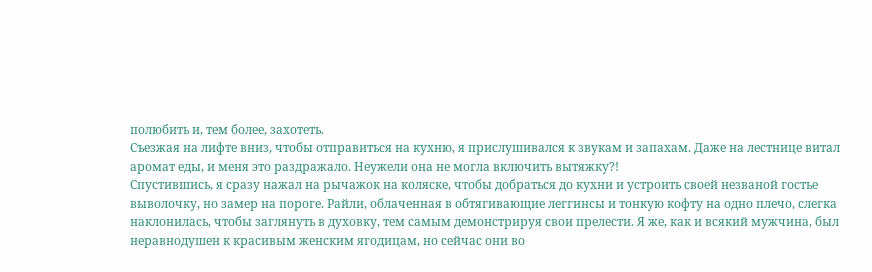полюбить и, тем более, захотеть.
Съезжая на лифте вниз, чтобы отправиться на кухню, я прислушивался к звукам и запахам. Даже на лестнице витал аромат еды, и меня это раздражало. Неужели она не могла включить вытяжку?!
Спустившись, я сразу нажал на рычажок на коляске, чтобы добраться до кухни и устроить своей незваной гостье выволочку, но замер на пороге. Райли, облаченная в обтягивающие леггинсы и тонкую кофту на одно плечо, слегка наклонилась, чтобы заглянуть в духовку, тем самым демонстрируя свои прелести. Я же, как и всякий мужчина, был неравнодушен к красивым женским ягодицам, но сейчас они во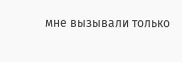мне вызывали только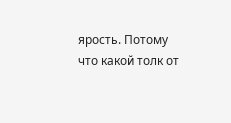ярость. Потому что какой толк от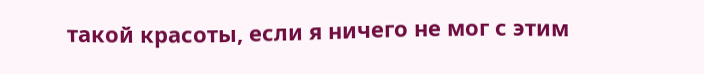такой красоты, если я ничего не мог с этим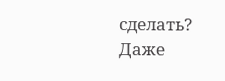сделать? Даже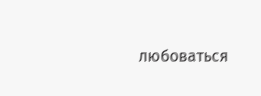любоваться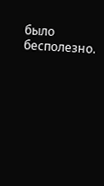было бесполезно.